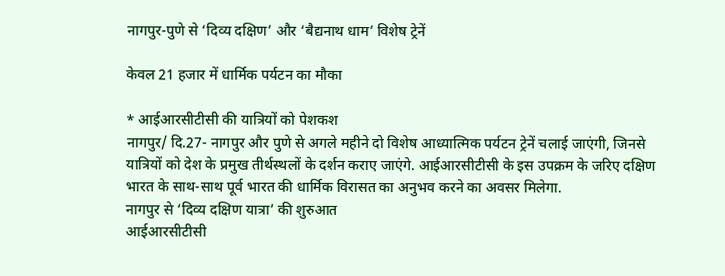नागपुर-पुणे से ‘दिव्य दक्षिण’ और ‘बैद्यनाथ धाम’ विशेष ट्रेनें

केवल 21 हजार में धार्मिक पर्यटन का मौका

* आईआरसीटीसी की यात्रियों को पेशकश
नागपुर/ दि.27- नागपुर और पुणे से अगले महीने दो विशेष आध्यात्मिक पर्यटन ट्रेनें चलाई जाएंगी, जिनसे यात्रियों को देश के प्रमुख तीर्थस्थलों के दर्शन कराए जाएंगे. आईआरसीटीसी के इस उपक्रम के जरिए दक्षिण भारत के साथ-साथ पूर्व भारत की धार्मिक विरासत का अनुभव करने का अवसर मिलेगा.
नागपुर से ‘दिव्य दक्षिण यात्रा’ की शुरुआत
आईआरसीटीसी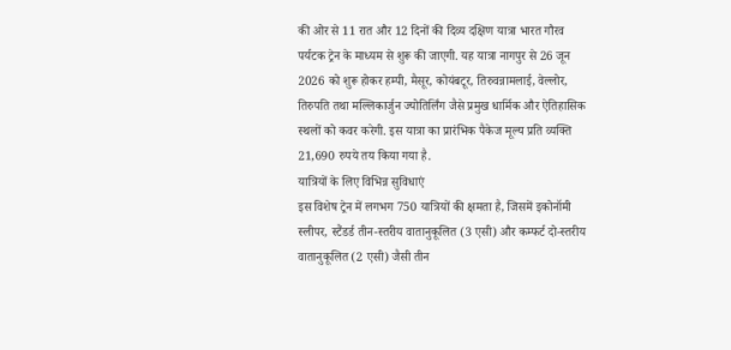की ओर से 11 रात और 12 दिनों की दिव्य दक्षिण यात्रा भारत गौरव पर्यटक ट्रेन के माध्यम से शुरू की जाएगी. यह यात्रा नागपुर से 26 जून 2026 को शुरू होकर हम्पी, मैसूर, कोयंबटूर, तिरुवन्नामलाई, वेल्लोर, तिरुपति तथा मल्लिकार्जुन ज्योतिर्लिंग जैसे प्रमुख धार्मिक और ऐतिहासिक स्थलों को कवर करेगी. इस यात्रा का प्रारंभिक पैकेज मूल्य प्रति व्यक्ति 21,690 रुपये तय किया गया है.
यात्रियों के लिए विभिन्न सुविधाएं
इस विशेष ट्रेन में लगभग 750 यात्रियों की क्षमता है, जिसमें इकोनॉमी स्लीपर, स्टैंडर्ड तीन-स्तरीय वातानुकूलित (3 एसी) और कम्फर्ट दो-स्तरीय वातानुकूलित (2 एसी) जैसी तीन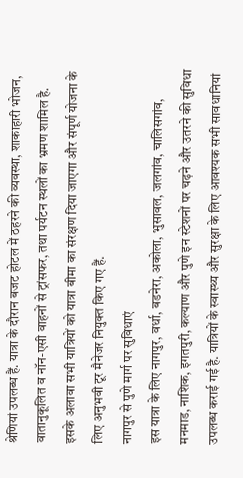श्रेणियां उपलब्ध हैं. यात्रा के दौरान बजट होटल में ठहरने की व्यवस्था, शाकाहारी भोजन, वातानुकूलित व नॉन-एसी वाहनों से ट्रांसफर, तथा पर्यटन स्थलों का भ्रमण शामिल है. इसके अलावा सभी यात्रियों को यात्रा बीमा का संरक्षण दिया जाएगा और संपूर्ण योजना के लिए अनुभवी टूर मैनेजर नियुक्त किए गए हैं.
नागपुर से पुणे मार्ग पर सुविधाएं
इस यात्रा के लिए नागपुर, वर्धा, बडनेरा, अकोला, भुसावल, जलगांव, चालिसगांव, मनमाड, नाशिक, इगतपुरी, कल्याण और पुणे इन स्टेशनों पर चढ़ने और उतरने की सुविधा उपलब्ध कराई गई है. यात्रियों के स्वास्थ्य और सुरक्षा के लिए आवश्यक सभी सावधानियां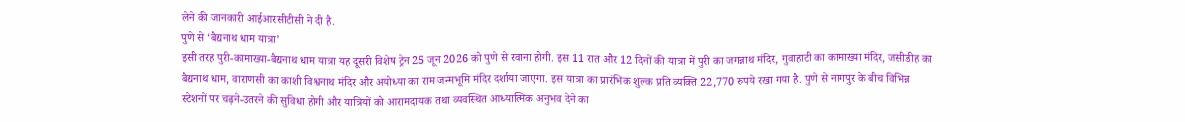लेने की जानकारी आईआरसीटीसी ने दी है.
पुणे से ‘बैद्यनाथ धाम यात्रा’
इसी तरह पुरी-कामाख्या-बैद्यनाथ धाम यात्रा यह दूसरी विशेष ट्रेन 25 जून 2026 को पुणे से रवाना होगी. इस 11 रात और 12 दिनों की यात्रा में पुरी का जगन्नाथ मंदिर, गुवाहाटी का कामाख्या मंदिर, जसीडीह का बैद्यनाथ धाम, वाराणसी का काशी विश्वनाथ मंदिर और अयोध्या का राम जन्मभूमि मंदिर दर्शाया जाएगा. इस यात्रा का प्रारंभिक शुल्क प्रति व्यक्ति 22,770 रुपये रखा गया है. पुणे से नागपुर के बीच विभिन्न स्टेशनों पर चढ़ने-उतरने की सुविधा होगी और यात्रियों को आरामदायक तथा व्यवस्थित आध्यात्मिक अनुभव देने का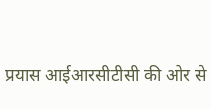प्रयास आईआरसीटीसी की ओर से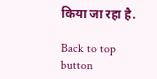किया जा रहा है.

Back to top button